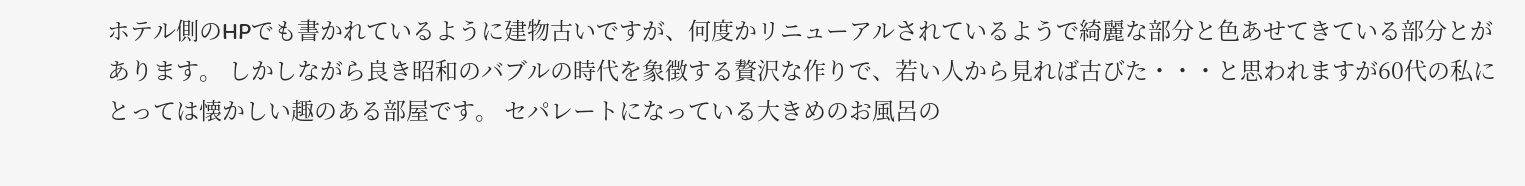ホテル側のHPでも書かれているように建物古いですが、何度かリニューアルされているようで綺麗な部分と色あせてきている部分とがあります。 しかしながら良き昭和のバブルの時代を象徴する贅沢な作りで、若い人から見れば古びた・・・と思われますが60代の私にとっては懐かしい趣のある部屋です。 セパレートになっている大きめのお風呂の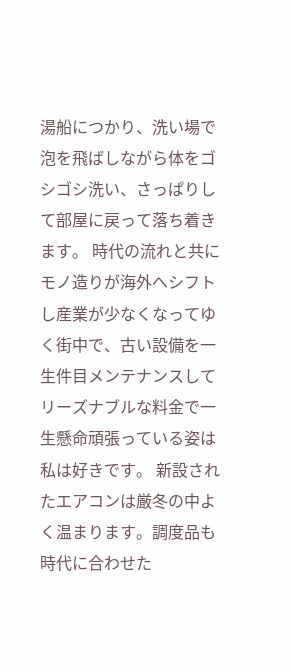湯船につかり、洗い場で泡を飛ばしながら体をゴシゴシ洗い、さっぱりして部屋に戻って落ち着きます。 時代の流れと共にモノ造りが海外へシフトし産業が少なくなってゆく街中で、古い設備を一生件目メンテナンスしてリーズナブルな料金で一生懸命頑張っている姿は私は好きです。 新設されたエアコンは厳冬の中よく温まります。調度品も時代に合わせた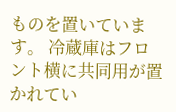ものを置いています。 冷蔵庫はフロント横に共同用が置かれてい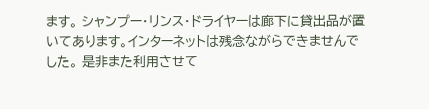ます。 シャンプー・リンス・ドライヤーは廊下に貸出品が置いてあります。インターネットは残念ながらできませんでした。 是非また利用させて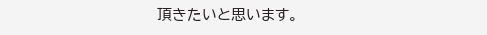頂きたいと思います。